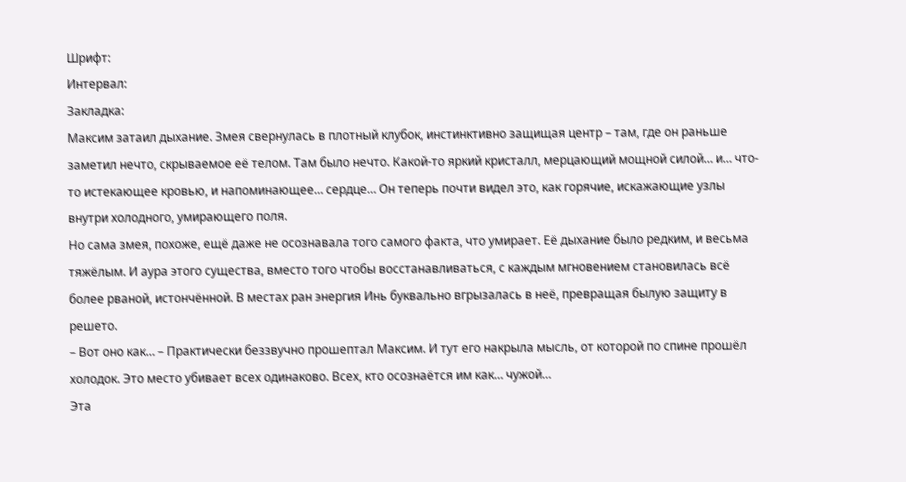Шрифт:
Интервал:
Закладка:
Максим затаил дыхание. Змея свернулась в плотный клубок, инстинктивно защищая центр – там, где он раньше заметил нечто, скрываемое её телом. Там было нечто. Какой-то яркий кристалл, мерцающий мощной силой… и… что-то истекающее кровью, и напоминающее… сердце… Он теперь почти видел это, как горячие, искажающие узлы внутри холодного, умирающего поля.
Но сама змея, похоже, ещё даже не осознавала того самого факта, что умирает. Её дыхание было редким, и весьма тяжёлым. И аура этого существа, вместо того чтобы восстанавливаться, с каждым мгновением становилась всё более рваной, истончённой. В местах ран энергия Инь буквально вгрызалась в неё, превращая былую защиту в решето.
– Вот оно как… – Практически беззвучно прошептал Максим. И тут его накрыла мысль, от которой по спине прошёл холодок. Это место убивает всех одинаково. Всех, кто осознаётся им как… чужой…
Эта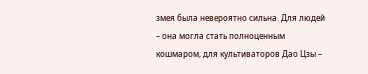змея была невероятно сильна. Для людей – она могла стать полноценным кошмаром, для культиваторов Дао Цзы –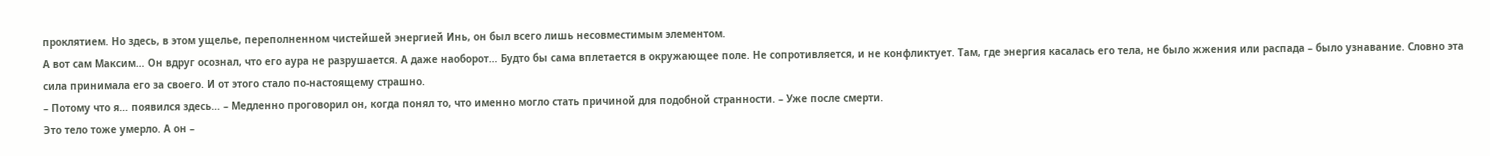проклятием. Но здесь, в этом ущелье, переполненном чистейшей энергией Инь, он был всего лишь несовместимым элементом.
А вот сам Максим… Он вдруг осознал, что его аура не разрушается. А даже наоборот… Будто бы сама вплетается в окружающее поле. Не сопротивляется, и не конфликтует. Там, где энергия касалась его тела, не было жжения или распада – было узнавание. Словно эта сила принимала его за своего. И от этого стало по-настоящему страшно.
– Потому что я… появился здесь… – Медленно проговорил он, когда понял то, что именно могло стать причиной для подобной странности. – Уже после смерти.
Это тело тоже умерло. А он –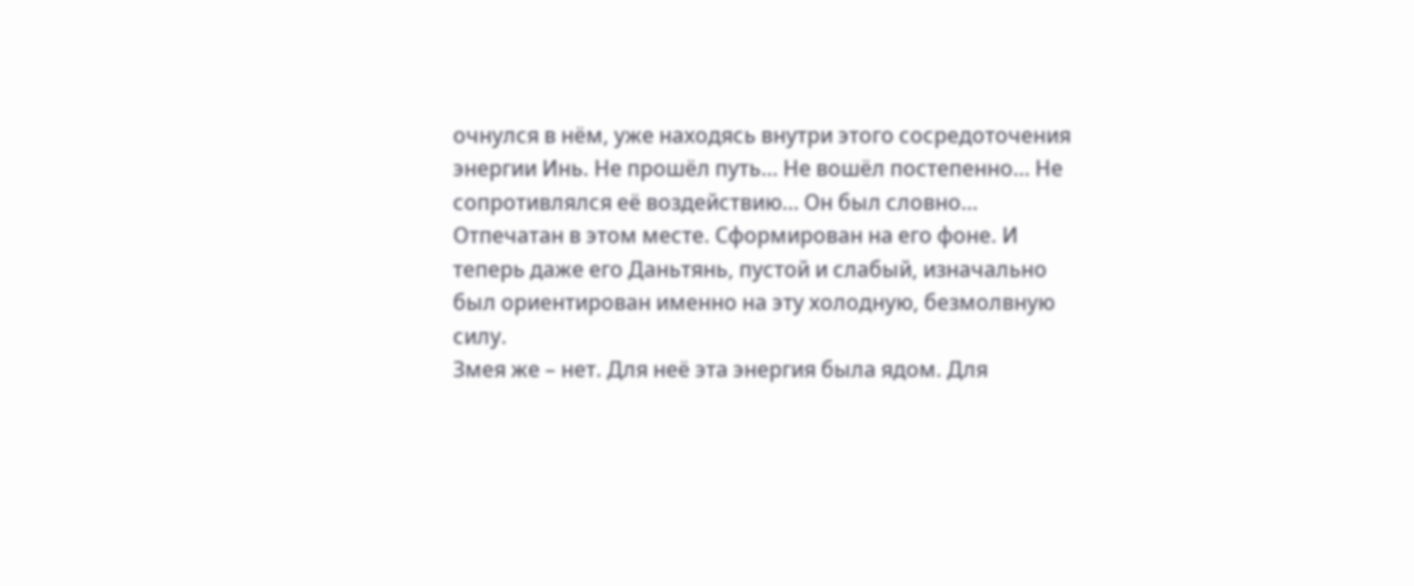очнулся в нём, уже находясь внутри этого сосредоточения энергии Инь. Не прошёл путь… Не вошёл постепенно… Не сопротивлялся её воздействию… Он был словно… Отпечатан в этом месте. Сформирован на его фоне. И теперь даже его Даньтянь, пустой и слабый, изначально был ориентирован именно на эту холодную, безмолвную силу.
Змея же – нет. Для неё эта энергия была ядом. Для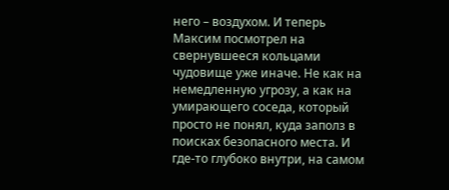него – воздухом. И теперь Максим посмотрел на свернувшееся кольцами чудовище уже иначе. Не как на немедленную угрозу, а как на умирающего соседа, который просто не понял, куда заполз в поисках безопасного места. И где-то глубоко внутри, на самом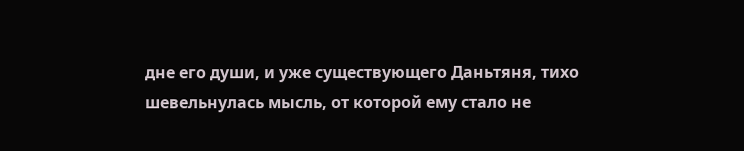дне его души, и уже существующего Даньтяня, тихо шевельнулась мысль, от которой ему стало не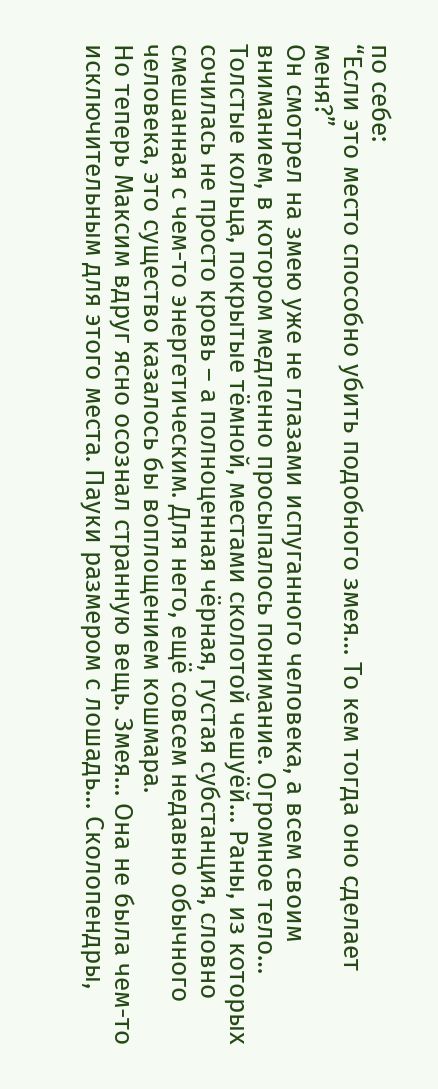по себе:
“Если это место способно убить подобного змея… То кем тогда оно сделает меня?”
Он смотрел на змею уже не глазами испуганного человека, а всем своим вниманием, в котором медленно просыпалось понимание. Огромное тело… Толстые кольца, покрытые тёмной, местами сколотой чешуёй… Раны, из которых сочилась не просто кровь – а полноценная чёрная, густая субстанция, словно смешанная с чем-то энергетическим. Для него, ещё совсем недавно обычного человека, это существо казалось бы воплощением кошмара.
Но теперь Максим вдруг ясно осознал странную вещь. Змея… Она не была чем-то исключительным для этого места. Пауки размером с лошадь… Сколопендры,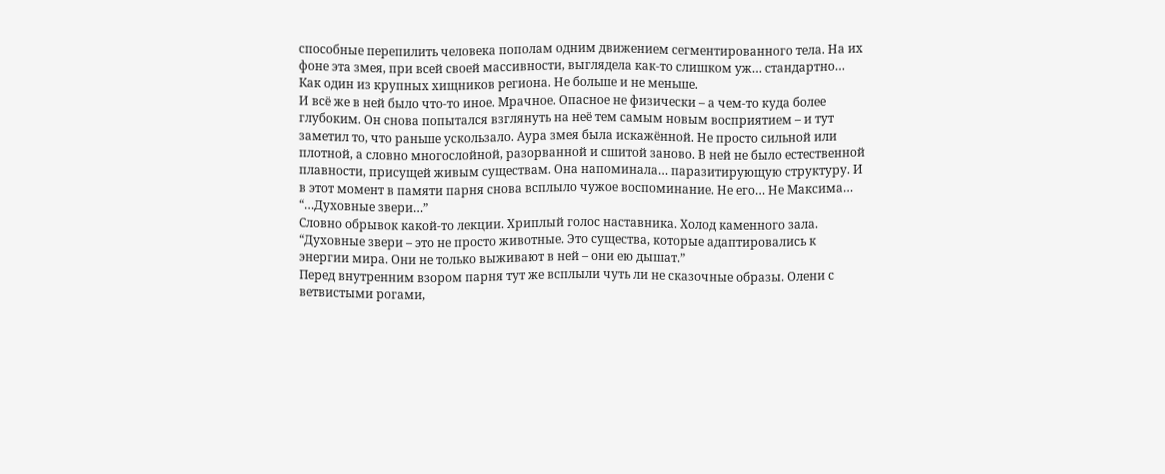способные перепилить человека пополам одним движением сегментированного тела. На их фоне эта змея, при всей своей массивности, выглядела как-то слишком уж… стандартно… Как один из крупных хищников региона. Не больше и не меньше.
И всё же в ней было что-то иное. Мрачное. Опасное не физически – а чем-то куда более глубоким. Он снова попытался взглянуть на неё тем самым новым восприятием – и тут заметил то, что раньше ускользало. Аура змея была искажённой. Не просто сильной или плотной, а словно многослойной, разорванной и сшитой заново. В ней не было естественной плавности, присущей живым существам. Она напоминала… паразитирующую структуру. И в этот момент в памяти парня снова всплыло чужое воспоминание. Не его… Не Максима…
“…Духовные звери…”
Словно обрывок какой-то лекции. Хриплый голос наставника. Холод каменного зала.
“Духовные звери – это не просто животные. Это существа, которые адаптировались к энергии мира. Они не только выживают в ней – они ею дышат.”
Перед внутренним взором парня тут же всплыли чуть ли не сказочные образы. Олени с ветвистыми рогами,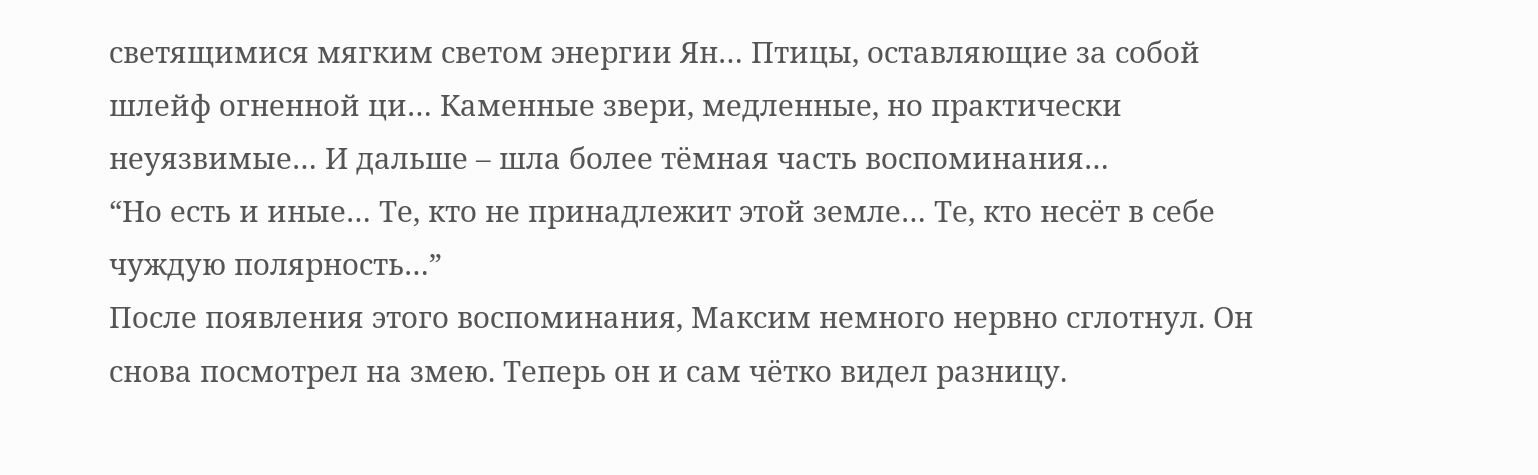светящимися мягким светом энергии Ян… Птицы, оставляющие за собой шлейф огненной ци… Каменные звери, медленные, но практически неуязвимые… И дальше – шла более тёмная часть воспоминания…
“Но есть и иные… Те, кто не принадлежит этой земле… Те, кто несёт в себе чуждую полярность…”
После появления этого воспоминания, Максим немного нервно сглотнул. Он снова посмотрел на змею. Теперь он и сам чётко видел разницу.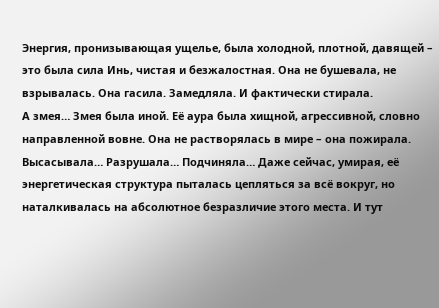Энергия, пронизывающая ущелье, была холодной, плотной, давящей – это была сила Инь, чистая и безжалостная. Она не бушевала, не взрывалась. Она гасила. Замедляла. И фактически стирала.
А змея… Змея была иной. Её аура была хищной, агрессивной, словно направленной вовне. Она не растворялась в мире – она пожирала. Высасывала… Разрушала… Подчиняла… Даже сейчас, умирая, её энергетическая структура пыталась цепляться за всё вокруг, но наталкивалась на абсолютное безразличие этого места. И тут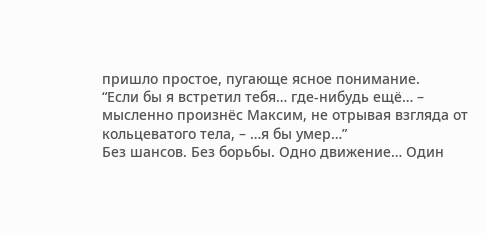пришло простое, пугающе ясное понимание.
“Если бы я встретил тебя… где-нибудь ещё… – мысленно произнёс Максим, не отрывая взгляда от кольцеватого тела, – …я бы умер…”
Без шансов. Без борьбы. Одно движение… Один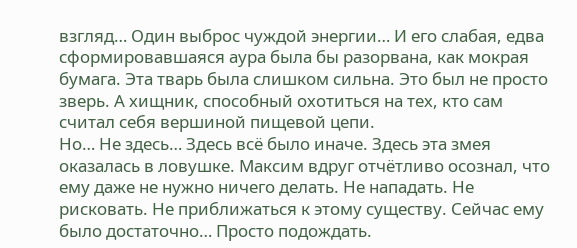взгляд… Один выброс чуждой энергии… И его слабая, едва сформировавшаяся аура была бы разорвана, как мокрая бумага. Эта тварь была слишком сильна. Это был не просто зверь. А хищник, способный охотиться на тех, кто сам считал себя вершиной пищевой цепи.
Но… Не здесь… Здесь всё было иначе. Здесь эта змея оказалась в ловушке. Максим вдруг отчётливо осознал, что ему даже не нужно ничего делать. Не нападать. Не рисковать. Не приближаться к этому существу. Сейчас ему было достаточно… Просто подождать.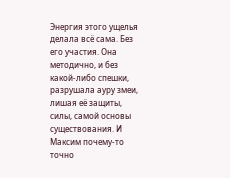Энергия этого ущелья делала всё сама. Без его участия. Она методично, и без какой-либо спешки, разрушала ауру змеи, лишая её защиты, силы, самой основы существования. И Максим почему-то точно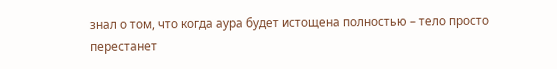знал о том, что когда аура будет истощена полностью – тело просто перестанет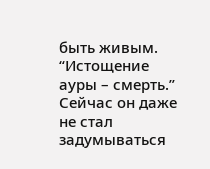быть живым.
“Истощение ауры – смерть.”
Сейчас он даже не стал задумываться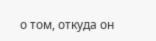о том, откуда он